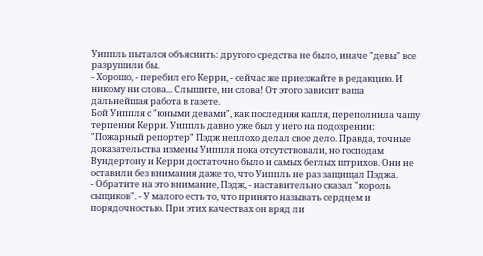Уиппль пытался объяснить: другого средства не было, иначе "девы" все разрушили бы.
- Хорошо, - перебил его Керри, - сейчас же приезжайте в редакцию. И никому ни слова... Слышите, ни слова! От этого зависит ваша дальнейшая работа в газете.
Бой Уиппля с "юными девами", как последняя капля, переполнила чашу терпения Керри. Уиппль давно уже был у него на подозрении: "Пожарный репортер" Пэдж неплохо делал свое дело. Правда, точные доказательства измены Уиппля пока отсутствовали, но господам Вундертону и Керри достаточно было и самых беглых штрихов. Они не оставили без внимания даже то, что Уиппль не раз защищал Пэджа.
- Обратите на это внимание, Пэдж, - наставительно сказал "король сыщиков". - У малого есть то, что принято называть сердцем и порядочностью. При этих качествах он вряд ли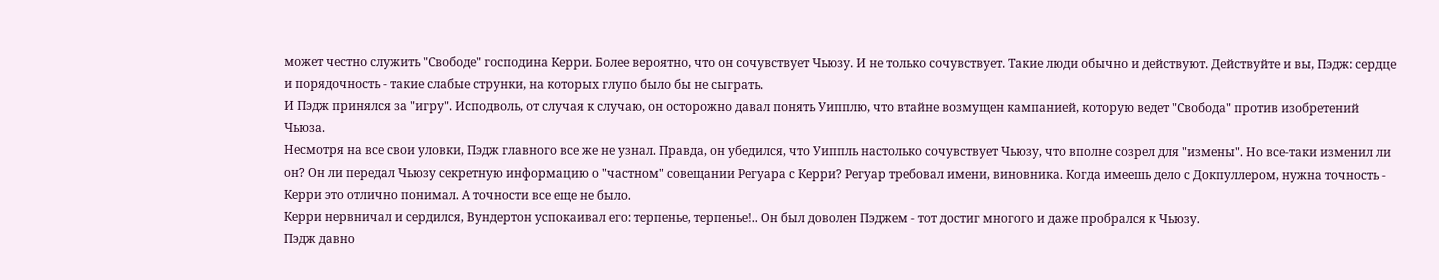может честно служить "Свободе" господина Керри. Более вероятно, что он сочувствует Чьюзу. И не только сочувствует. Такие люди обычно и действуют. Действуйте и вы, Пэдж: сердце и порядочность - такие слабые струнки, на которых глупо было бы не сыграть.
И Пэдж принялся за "игру". Исподволь, от случая к случаю, он осторожно давал понять Уипплю, что втайне возмущен кампанией, которую ведет "Свобода" против изобретений Чьюза.
Несмотря на все свои уловки, Пэдж главного все же не узнал. Правда, он убедился, что Уиппль настолько сочувствует Чьюзу, что вполне созрел для "измены". Но все-таки изменил ли он? Он ли передал Чьюзу секретную информацию о "частном" совещании Регуара с Керри? Регуар требовал имени, виновника. Когда имеешь дело с Докпуллером, нужна точность - Керри это отлично понимал. А точности все еще не было.
Керри нервничал и сердился, Вундертон успокаивал его: терпенье, терпенье!.. Он был доволен Пэджем - тот достиг многого и даже пробрался к Чьюзу.
Пэдж давно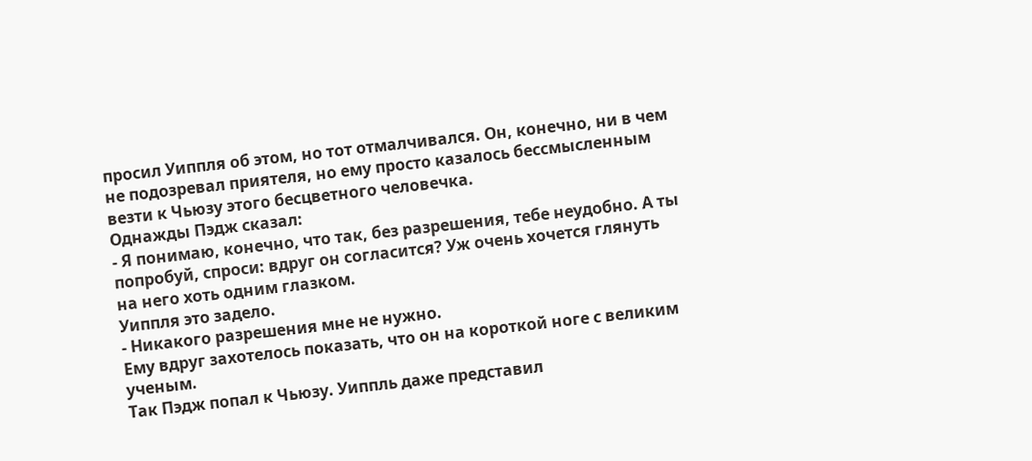просил Уиппля об этом, но тот отмалчивался. Он, конечно, ни в чем не подозревал приятеля, но ему просто казалось бессмысленным везти к Чьюзу этого бесцветного человечка.
Однажды Пэдж сказал:
- Я понимаю, конечно, что так, без разрешения, тебе неудобно. А ты попробуй, спроси: вдруг он согласится? Уж очень хочется глянуть на него хоть одним глазком.
Уиппля это задело.
- Никакого разрешения мне не нужно.
Ему вдруг захотелось показать, что он на короткой ноге с великим ученым.
Так Пэдж попал к Чьюзу. Уиппль даже представил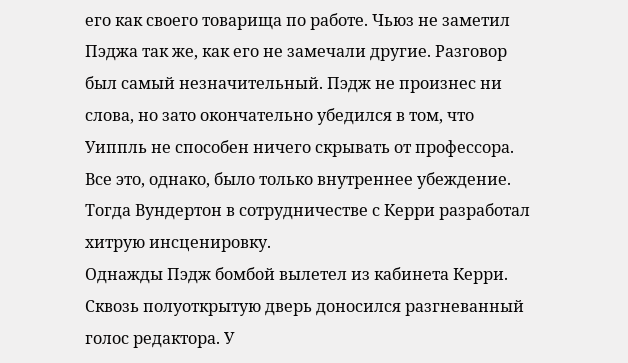его как своего товарища по работе. Чьюз не заметил Пэджа так же, как его не замечали другие. Разговор был самый незначительный. Пэдж не произнес ни слова, но зато окончательно убедился в том, что Уиппль не способен ничего скрывать от профессора.
Все это, однако, было только внутреннее убеждение. Тогда Вундертон в сотрудничестве с Керри разработал хитрую инсценировку.
Однажды Пэдж бомбой вылетел из кабинета Керри. Сквозь полуоткрытую дверь доносился разгневанный голос редактора. У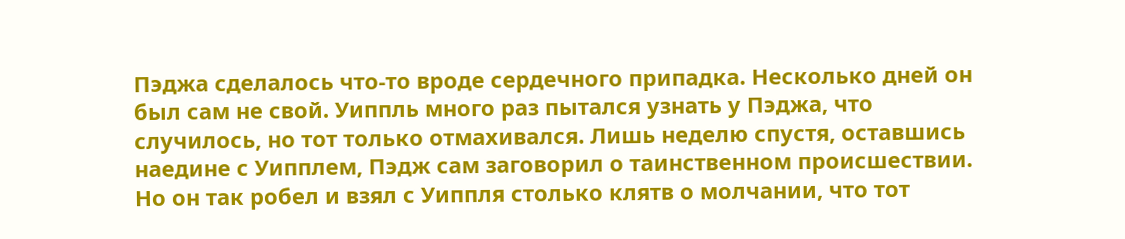Пэджа сделалось что-то вроде сердечного припадка. Несколько дней он был сам не свой. Уиппль много раз пытался узнать у Пэджа, что случилось, но тот только отмахивался. Лишь неделю спустя, оставшись наедине с Уипплем, Пэдж сам заговорил о таинственном происшествии. Но он так робел и взял с Уиппля столько клятв о молчании, что тот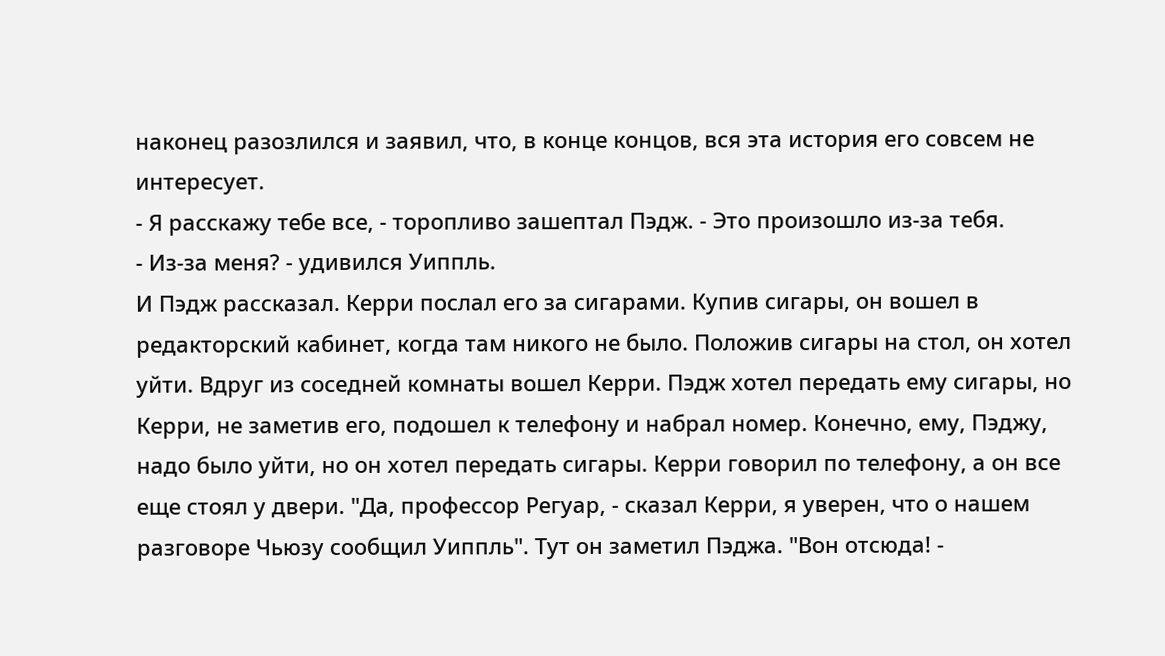наконец разозлился и заявил, что, в конце концов, вся эта история его совсем не интересует.
- Я расскажу тебе все, - торопливо зашептал Пэдж. - Это произошло из-за тебя.
- Из-за меня? - удивился Уиппль.
И Пэдж рассказал. Керри послал его за сигарами. Купив сигары, он вошел в редакторский кабинет, когда там никого не было. Положив сигары на стол, он хотел уйти. Вдруг из соседней комнаты вошел Керри. Пэдж хотел передать ему сигары, но Керри, не заметив его, подошел к телефону и набрал номер. Конечно, ему, Пэджу, надо было уйти, но он хотел передать сигары. Керри говорил по телефону, а он все еще стоял у двери. "Да, профессор Регуар, - сказал Керри, я уверен, что о нашем разговоре Чьюзу сообщил Уиппль". Тут он заметил Пэджа. "Вон отсюда! -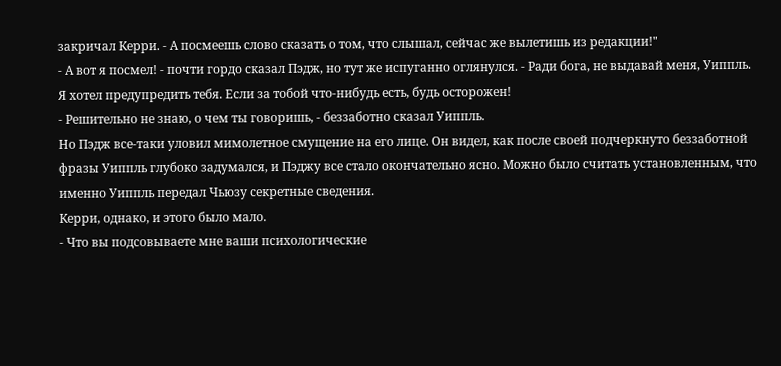закричал Керри. - А посмеешь слово сказать о том, что слышал, сейчас же вылетишь из редакции!"
- А вот я посмел! - почти гордо сказал Пэдж, но тут же испуганно оглянулся. - Ради бога, не выдавай меня, Уиппль. Я хотел предупредить тебя. Если за тобой что-нибудь есть, будь осторожен!
- Решительно не знаю, о чем ты говоришь, - беззаботно сказал Уиппль.
Но Пэдж все-таки уловил мимолетное смущение на его лице. Он видел, как после своей подчеркнуто беззаботной фразы Уиппль глубоко задумался, и Пэджу все стало окончательно ясно. Можно было считать установленным, что именно Уиппль передал Чьюзу секретные сведения.
Керри, однако, и этого было мало.
- Что вы подсовываете мне ваши психологические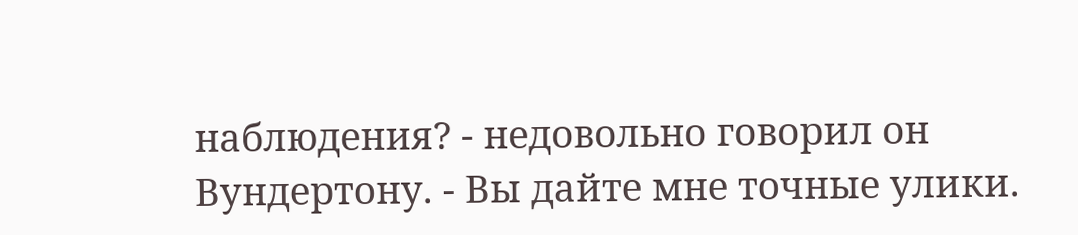наблюдения? - недовольно говорил он Вундертону. - Вы дайте мне точные улики.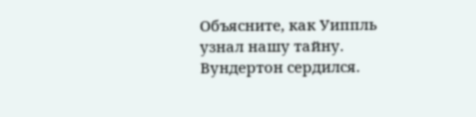Объясните, как Уиппль узнал нашу тайну.
Вундертон сердился.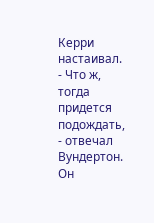Керри настаивал.
- Что ж, тогда придется подождать, - отвечал Вундертон. Он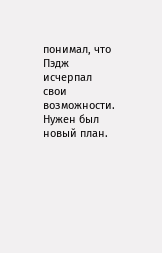понимал, что Пэдж исчерпал свои возможности. Нужен был новый план.